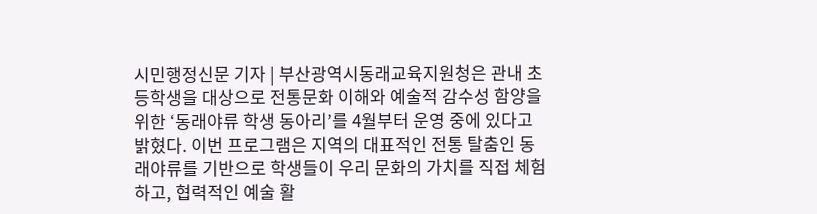시민행정신문 기자 | 부산광역시동래교육지원청은 관내 초등학생을 대상으로 전통문화 이해와 예술적 감수성 함양을 위한 ‘동래야류 학생 동아리’를 4월부터 운영 중에 있다고 밝혔다. 이번 프로그램은 지역의 대표적인 전통 탈춤인 동래야류를 기반으로 학생들이 우리 문화의 가치를 직접 체험하고, 협력적인 예술 활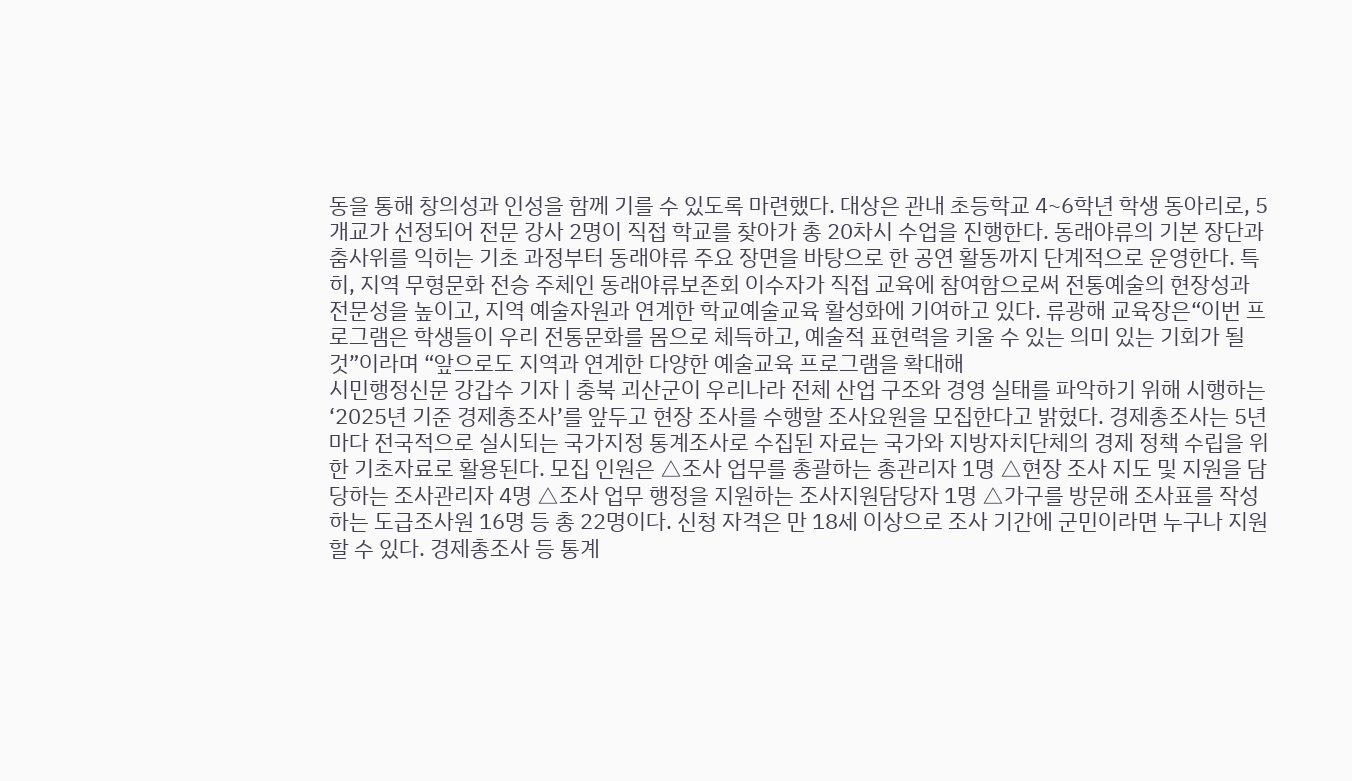동을 통해 창의성과 인성을 함께 기를 수 있도록 마련했다. 대상은 관내 초등학교 4~6학년 학생 동아리로, 5개교가 선정되어 전문 강사 2명이 직접 학교를 찾아가 총 20차시 수업을 진행한다. 동래야류의 기본 장단과 춤사위를 익히는 기초 과정부터 동래야류 주요 장면을 바탕으로 한 공연 활동까지 단계적으로 운영한다. 특히, 지역 무형문화 전승 주체인 동래야류보존회 이수자가 직접 교육에 참여함으로써 전통예술의 현장성과 전문성을 높이고, 지역 예술자원과 연계한 학교예술교육 활성화에 기여하고 있다. 류광해 교육장은“이번 프로그램은 학생들이 우리 전통문화를 몸으로 체득하고, 예술적 표현력을 키울 수 있는 의미 있는 기회가 될 것”이라며 “앞으로도 지역과 연계한 다양한 예술교육 프로그램을 확대해
시민행정신문 강갑수 기자 | 충북 괴산군이 우리나라 전체 산업 구조와 경영 실태를 파악하기 위해 시행하는 ‘2025년 기준 경제총조사’를 앞두고 현장 조사를 수행할 조사요원을 모집한다고 밝혔다. 경제총조사는 5년마다 전국적으로 실시되는 국가지정 통계조사로 수집된 자료는 국가와 지방자치단체의 경제 정책 수립을 위한 기초자료로 활용된다. 모집 인원은 △조사 업무를 총괄하는 총관리자 1명 △현장 조사 지도 및 지원을 담당하는 조사관리자 4명 △조사 업무 행정을 지원하는 조사지원담당자 1명 △가구를 방문해 조사표를 작성하는 도급조사원 16명 등 총 22명이다. 신청 자격은 만 18세 이상으로 조사 기간에 군민이라면 누구나 지원할 수 있다. 경제총조사 등 통계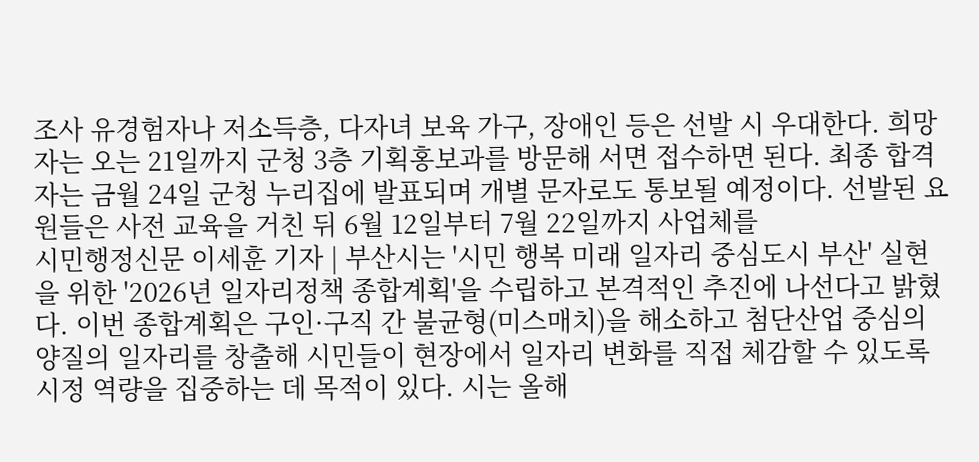조사 유경험자나 저소득층, 다자녀 보육 가구, 장애인 등은 선발 시 우대한다. 희망자는 오는 21일까지 군청 3층 기획홍보과를 방문해 서면 접수하면 된다. 최종 합격자는 금월 24일 군청 누리집에 발표되며 개별 문자로도 통보될 예정이다. 선발된 요원들은 사전 교육을 거친 뒤 6월 12일부터 7월 22일까지 사업체를
시민행정신문 이세훈 기자 | 부산시는 '시민 행복 미래 일자리 중심도시 부산' 실현을 위한 '2026년 일자리정책 종합계획'을 수립하고 본격적인 추진에 나선다고 밝혔다. 이번 종합계획은 구인·구직 간 불균형(미스매치)을 해소하고 첨단산업 중심의 양질의 일자리를 창출해 시민들이 현장에서 일자리 변화를 직접 체감할 수 있도록 시정 역량을 집중하는 데 목적이 있다. 시는 올해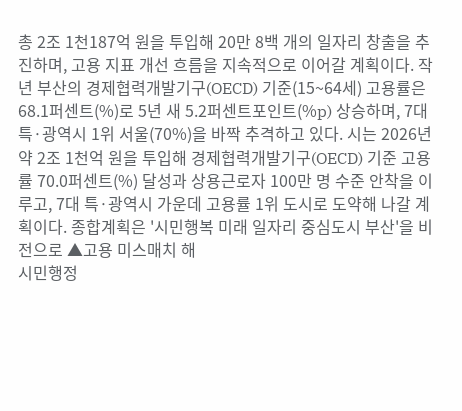총 2조 1천187억 원을 투입해 20만 8백 개의 일자리 창출을 추진하며, 고용 지표 개선 흐름을 지속적으로 이어갈 계획이다. 작년 부산의 경제협력개발기구(OECD) 기준(15~64세) 고용률은 68.1퍼센트(%)로 5년 새 5.2퍼센트포인트(%p) 상승하며, 7대 특·광역시 1위 서울(70%)을 바짝 추격하고 있다. 시는 2026년 약 2조 1천억 원을 투입해 경제협력개발기구(OECD) 기준 고용률 70.0퍼센트(%) 달성과 상용근로자 100만 명 수준 안착을 이루고, 7대 특·광역시 가운데 고용률 1위 도시로 도약해 나갈 계획이다. 종합계획은 '시민행복 미래 일자리 중심도시 부산'을 비전으로 ▲고용 미스매치 해
시민행정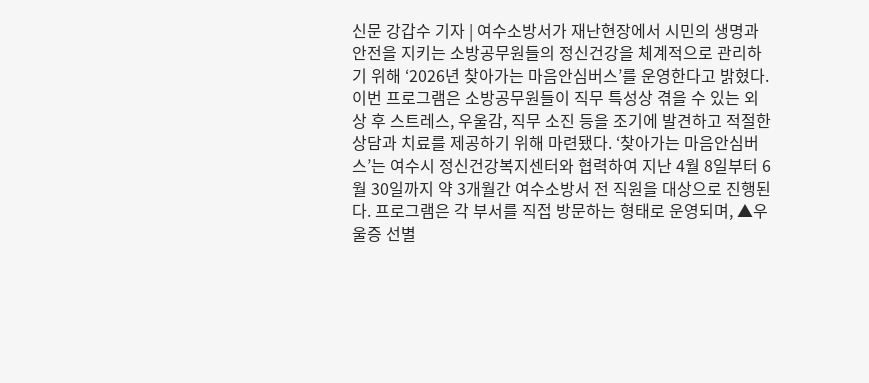신문 강갑수 기자 | 여수소방서가 재난현장에서 시민의 생명과 안전을 지키는 소방공무원들의 정신건강을 체계적으로 관리하기 위해 ‘2026년 찾아가는 마음안심버스’를 운영한다고 밝혔다. 이번 프로그램은 소방공무원들이 직무 특성상 겪을 수 있는 외상 후 스트레스, 우울감, 직무 소진 등을 조기에 발견하고 적절한 상담과 치료를 제공하기 위해 마련됐다. ‘찾아가는 마음안심버스’는 여수시 정신건강복지센터와 협력하여 지난 4월 8일부터 6월 30일까지 약 3개월간 여수소방서 전 직원을 대상으로 진행된다. 프로그램은 각 부서를 직접 방문하는 형태로 운영되며, ▲우울증 선별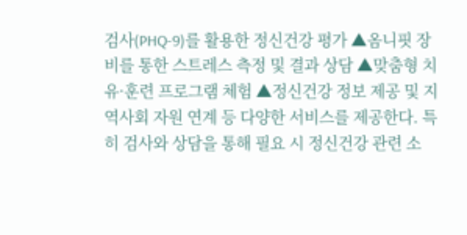검사(PHQ-9)를 활용한 정신건강 평가 ▲옴니핏 장비를 통한 스트레스 측정 및 결과 상담 ▲맞춤형 치유·훈련 프로그램 체험 ▲정신건강 정보 제공 및 지역사회 자원 연계 등 다양한 서비스를 제공한다. 특히 검사와 상담을 통해 필요 시 정신건강 관련 소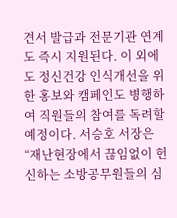견서 발급과 전문기관 연계도 즉시 지원된다. 이 외에도 정신건강 인식개선을 위한 홍보와 캠페인도 병행하여 직원들의 참여를 독려할 예정이다. 서승호 서장은 “재난현장에서 끊임없이 헌신하는 소방공무원들의 심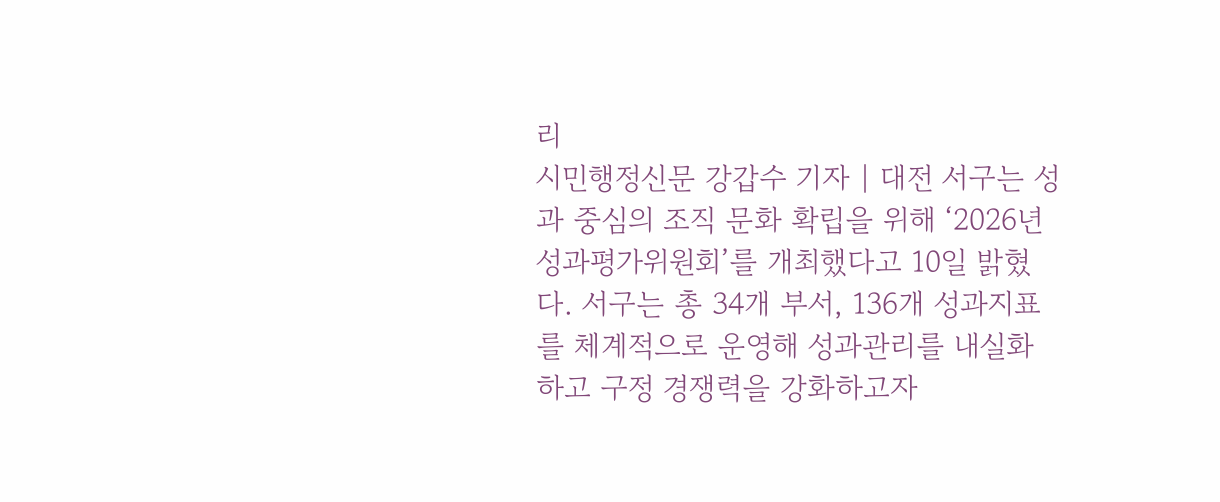리
시민행정신문 강갑수 기자 | 대전 서구는 성과 중심의 조직 문화 확립을 위해 ‘2026년 성과평가위원회’를 개최했다고 10일 밝혔다. 서구는 총 34개 부서, 136개 성과지표를 체계적으로 운영해 성과관리를 내실화하고 구정 경쟁력을 강화하고자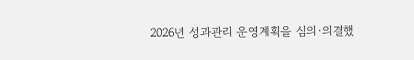2026년 성과관리 운영계획을 심의·의결했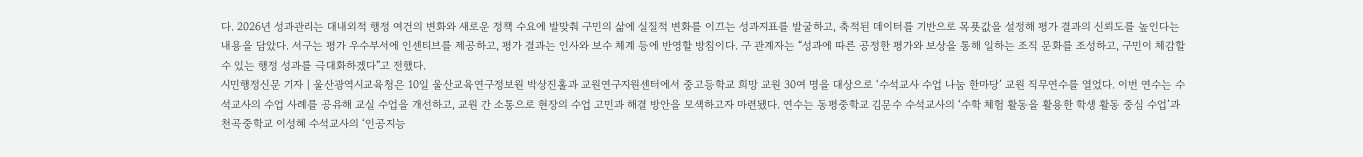다. 2026년 성과관리는 대내외적 행정 여건의 변화와 새로운 정책 수요에 발맞춰 구민의 삶에 실질적 변화를 이끄는 성과지표를 발굴하고, 축적된 데이터를 기반으로 목푯값을 설정해 평가 결과의 신뢰도를 높인다는 내용을 담았다. 서구는 평가 우수부서에 인센티브를 제공하고, 평가 결과는 인사와 보수 체계 등에 반영할 방침이다. 구 관계자는 “성과에 따른 공정한 평가와 보상을 통해 일하는 조직 문화를 조성하고, 구민이 체감할 수 있는 행정 성과를 극대화하겠다”고 전했다.
시민행정신문 기자 | 울산광역시교육청은 10일 울산교육연구정보원 박상진홀과 교원연구지원센터에서 중고등학교 희망 교원 30여 명을 대상으로 ‘수석교사 수업 나눔 한마당’ 교원 직무연수를 열었다. 이번 연수는 수석교사의 수업 사례를 공유해 교실 수업을 개선하고, 교원 간 소통으로 현장의 수업 고민과 해결 방안을 모색하고자 마련됐다. 연수는 동평중학교 김문수 수석교사의 ‘수학 체험 활동을 활용한 학생 활동 중심 수업’과 천곡중학교 이성혜 수석교사의 ‘인공지능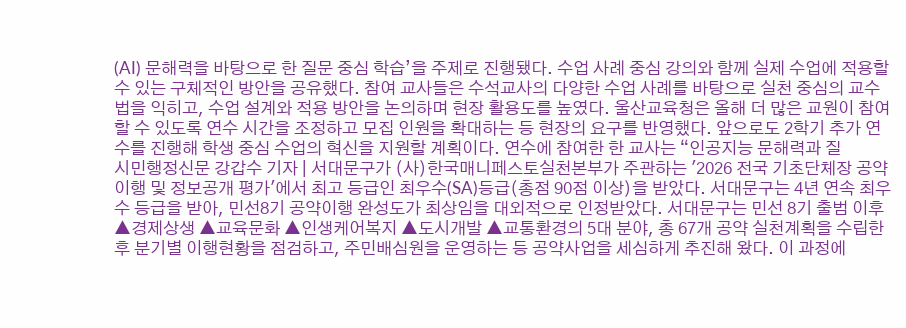(AI) 문해력을 바탕으로 한 질문 중심 학습’을 주제로 진행됐다. 수업 사례 중심 강의와 함께 실제 수업에 적용할 수 있는 구체적인 방안을 공유했다. 참여 교사들은 수석교사의 다양한 수업 사례를 바탕으로 실천 중심의 교수법을 익히고, 수업 설계와 적용 방안을 논의하며 현장 활용도를 높였다. 울산교육청은 올해 더 많은 교원이 참여할 수 있도록 연수 시간을 조정하고 모집 인원을 확대하는 등 현장의 요구를 반영했다. 앞으로도 2학기 추가 연수를 진행해 학생 중심 수업의 혁신을 지원할 계획이다. 연수에 참여한 한 교사는 “인공지능 문해력과 질
시민행정신문 강갑수 기자 | 서대문구가 (사)한국매니페스토실천본부가 주관하는 '2026 전국 기초단체장 공약이행 및 정보공개 평가'에서 최고 등급인 최우수(SA)등급(총점 90점 이상)을 받았다. 서대문구는 4년 연속 최우수 등급을 받아, 민선8기 공약이행 완성도가 최상임을 대외적으로 인정받았다. 서대문구는 민선 8기 출범 이후 ▲경제상생 ▲교육문화 ▲인생케어복지 ▲도시개발 ▲교통환경의 5대 분야, 총 67개 공약 실천계획을 수립한 후 분기별 이행현황을 점검하고, 주민배심원을 운영하는 등 공약사업을 세심하게 추진해 왔다. 이 과정에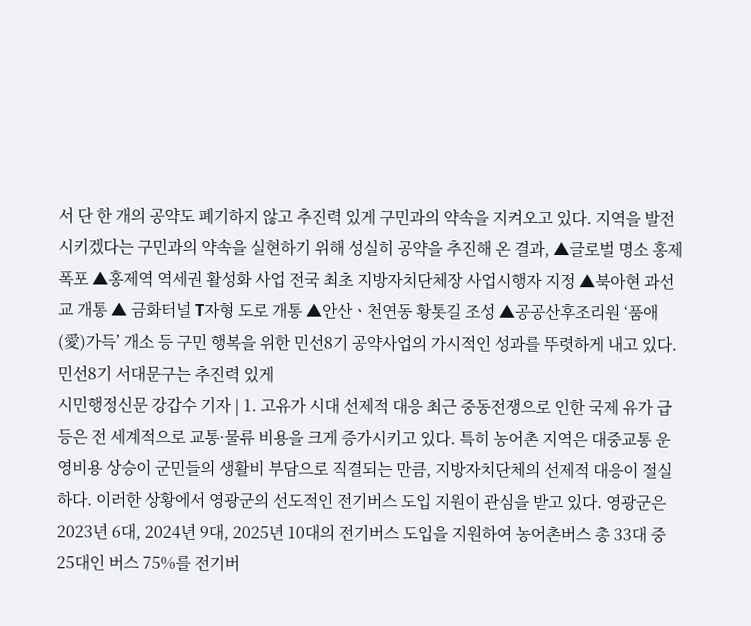서 단 한 개의 공약도 폐기하지 않고 추진력 있게 구민과의 약속을 지켜오고 있다. 지역을 발전시키겠다는 구민과의 약속을 실현하기 위해 성실히 공약을 추진해 온 결과, ▲글로벌 명소 홍제폭포 ▲홍제역 역세권 활성화 사업 전국 최초 지방자치단체장 사업시행자 지정 ▲북아현 과선교 개통 ▲ 금화터널 T자형 도로 개통 ▲안산ㆍ천연동 황톳길 조성 ▲공공산후조리원 ‘품애(愛)가득’ 개소 등 구민 행복을 위한 민선8기 공약사업의 가시적인 성과를 뚜렷하게 내고 있다. 민선8기 서대문구는 추진력 있게
시민행정신문 강갑수 기자 | 1. 고유가 시대 선제적 대응 최근 중동전쟁으로 인한 국제 유가 급등은 전 세계적으로 교통·물류 비용을 크게 증가시키고 있다. 특히 농어촌 지역은 대중교통 운영비용 상승이 군민들의 생활비 부담으로 직결되는 만큼, 지방자치단체의 선제적 대응이 절실하다. 이러한 상황에서 영광군의 선도적인 전기버스 도입 지원이 관심을 받고 있다. 영광군은 2023년 6대, 2024년 9대, 2025년 10대의 전기버스 도입을 지원하여 농어촌버스 총 33대 중 25대인 버스 75%를 전기버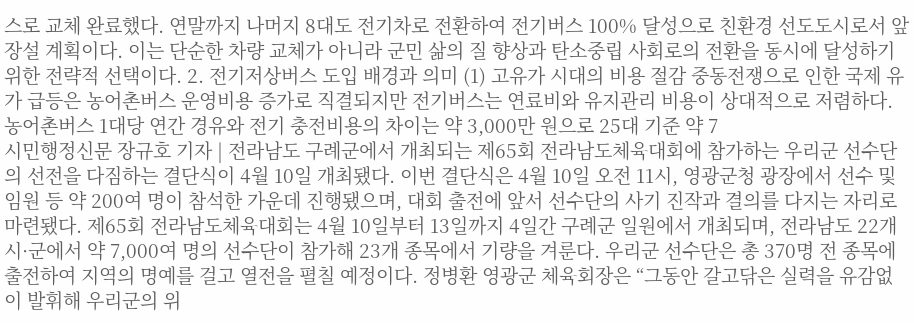스로 교체 완료했다. 연말까지 나머지 8대도 전기차로 전환하여 전기버스 100% 달성으로 친환경 선도도시로서 앞장설 계획이다. 이는 단순한 차량 교체가 아니라 군민 삶의 질 향상과 탄소중립 사회로의 전환을 동시에 달성하기 위한 전략적 선택이다. 2. 전기저상버스 도입 배경과 의미 (1) 고유가 시대의 비용 절감 중동전쟁으로 인한 국제 유가 급등은 농어촌버스 운영비용 증가로 직결되지만 전기버스는 연료비와 유지관리 비용이 상대적으로 저렴하다. 농어촌버스 1대당 연간 경유와 전기 충전비용의 차이는 약 3,000만 원으로 25대 기준 약 7
시민행정신문 장규호 기자 | 전라남도 구례군에서 개최되는 제65회 전라남도체육대회에 참가하는 우리군 선수단의 선전을 다짐하는 결단식이 4월 10일 개최됐다. 이번 결단식은 4월 10일 오전 11시, 영광군청 광장에서 선수 및 임원 등 약 200여 명이 참석한 가운데 진행됐으며, 대회 출전에 앞서 선수단의 사기 진작과 결의를 다지는 자리로 마련됐다. 제65회 전라남도체육대회는 4월 10일부터 13일까지 4일간 구례군 일원에서 개최되며, 전라남도 22개 시·군에서 약 7,000여 명의 선수단이 참가해 23개 종목에서 기량을 겨룬다. 우리군 선수단은 총 370명 전 종목에 출전하여 지역의 명예를 걸고 열전을 펼칠 예정이다. 정병환 영광군 체육회장은 “그동안 갈고닦은 실력을 유감없이 발휘해 우리군의 위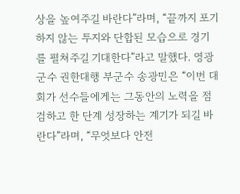상을 높여주길 바란다”라며, “끝까지 포기하지 않는 투지와 단합된 모습으로 경기를 펼쳐주길 기대한다”라고 말했다. 영광군수 권한대행 부군수 송광민은 “이번 대회가 선수들에게는 그동안의 노력을 점검하고 한 단계 성장하는 계기가 되길 바란다”라며, “무엇보다 안전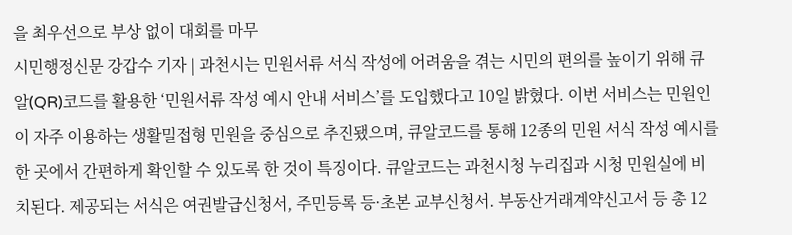을 최우선으로 부상 없이 대회를 마무
시민행정신문 강갑수 기자 | 과천시는 민원서류 서식 작성에 어려움을 겪는 시민의 편의를 높이기 위해 큐알(QR)코드를 활용한 ‘민원서류 작성 예시 안내 서비스’를 도입했다고 10일 밝혔다. 이번 서비스는 민원인이 자주 이용하는 생활밀접형 민원을 중심으로 추진됐으며, 큐알코드를 통해 12종의 민원 서식 작성 예시를 한 곳에서 간편하게 확인할 수 있도록 한 것이 특징이다. 큐알코드는 과천시청 누리집과 시청 민원실에 비치된다. 제공되는 서식은 여권발급신청서, 주민등록 등·초본 교부신청서. 부동산거래계약신고서 등 총 12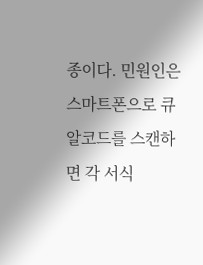종이다. 민원인은 스마트폰으로 큐알코드를 스캔하면 각 서식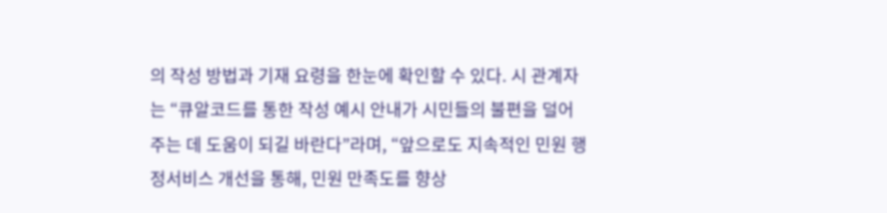의 작성 방법과 기재 요령을 한눈에 확인할 수 있다. 시 관계자는 “큐알코드를 통한 작성 예시 안내가 시민들의 불편을 덜어주는 데 도움이 되길 바란다”라며, “앞으로도 지속적인 민원 행정서비스 개선을 통해, 민원 만족도를 향상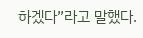하겠다”라고 말했다.